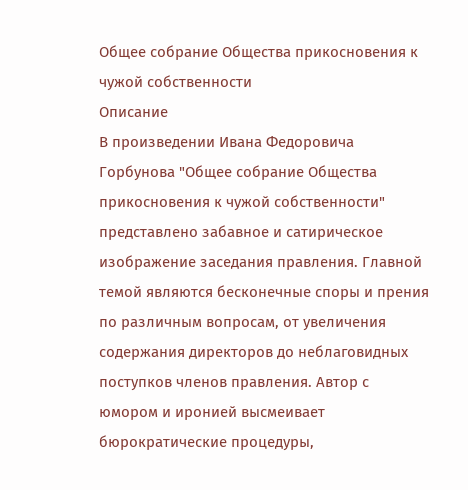Общее собрание Общества прикосновения к чужой собственности
Описание
В произведении Ивана Федоровича Горбунова "Общее собрание Общества прикосновения к чужой собственности" представлено забавное и сатирическое изображение заседания правления. Главной темой являются бесконечные споры и прения по различным вопросам, от увеличения содержания директоров до неблаговидных поступков членов правления. Автор с юмором и иронией высмеивает бюрократические процедуры,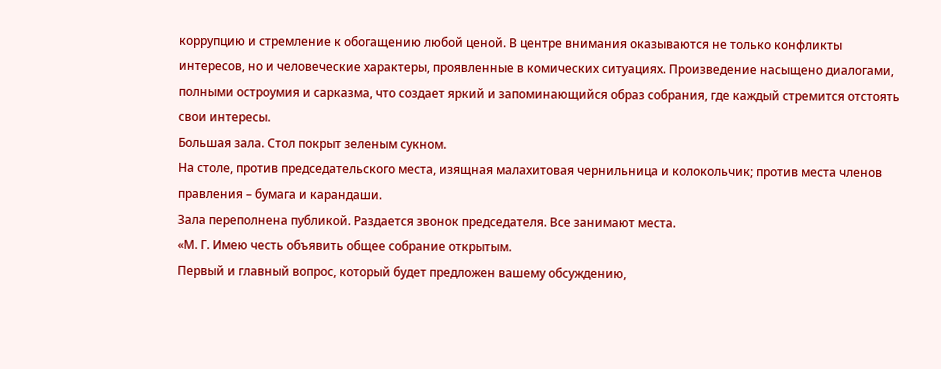коррупцию и стремление к обогащению любой ценой. В центре внимания оказываются не только конфликты интересов, но и человеческие характеры, проявленные в комических ситуациях. Произведение насыщено диалогами, полными остроумия и сарказма, что создает яркий и запоминающийся образ собрания, где каждый стремится отстоять свои интересы.
Большая зала. Стол покрыт зеленым сукном.
На столе, против председательского места, изящная малахитовая чернильница и колокольчик; против места членов правления – бумага и карандаши.
Зала переполнена публикой. Раздается звонок председателя. Все занимают места.
«М. Г. Имею честь объявить общее собрание открытым.
Первый и главный вопрос, который будет предложен вашему обсуждению,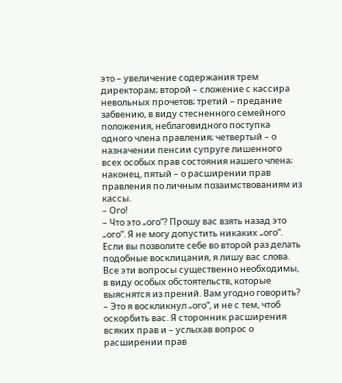это – увеличение содержания трем директорам; второй – сложение с кассира невольных прочетов; третий – предание забвению, в виду стесненного семейного положения, неблаговидного поступка одного члена правления; четвертый – о назначении пенсии супруге лишенного всех особых прав состояния нашего члена; наконец, пятый – о расширении прав правления по личным позаимствованиям из кассы.
– Ого!
– Что это „ого“? Прошу вас взять назад это „ого“. Я не могу допустить никаких „ого“. Если вы позволите себе во второй раз делать подобные восклицания, я лишу вас слова. Все эти вопросы существенно необходимы, в виду особых обстоятельств, которые выяснятся из прений. Вам угодно говорить?
– Это я воскликнул „ого“, и не с тем, чтоб оскорбить вас. Я сторонник расширения всяких прав и – услыхав вопрос о расширении прав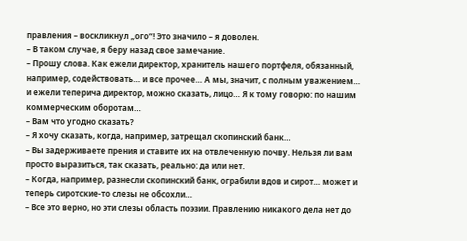правления – воскликнул „ого“! Это значило – я доволен.
– В таком случае, я беру назад свое замечание.
– Прошу слова. Как ежели директор, хранитель нашего портфеля, обязанный, например, содействовать… и все прочее… А мы, значит, с полным уважением… и ежели теперича директор, можно сказать, лицо… Я к тому говорю: по нашим коммерческим оборотам…
– Вам что угодно сказать?
– Я хочу сказать, когда, например, затрещал скопинский банк…
– Вы задерживаете прения и ставите их на отвлеченную почву. Нельзя ли вам просто выразиться, так сказать, реально: да или нет.
– Когда, например, разнесли скопинский банк, ограбили вдов и сирот… может и теперь сиротские-то слезы не обсохли…
– Все это верно, но эти слезы область поэзии. Правлению никакого дела нет до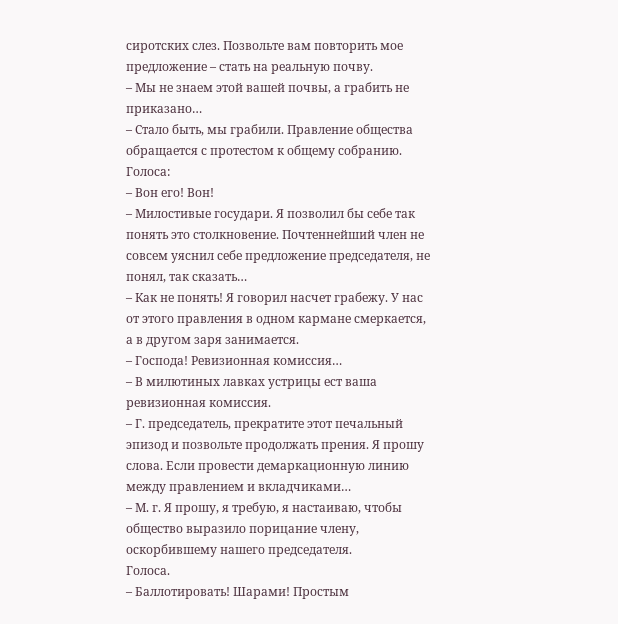сиротских слез. Позвольте вам повторить мое предложение – стать на реальную почву.
– Мы не знаем этой вашей почвы, а грабить не приказано…
– Стало быть, мы грабили. Правление общества обращается с протестом к общему собранию.
Голоса:
– Вон его! Вон!
– Милостивые государи. Я позволил бы себе так понять это столкновение. Почтеннейший член не совсем уяснил себе предложение председателя, не понял, так сказать…
– Как не понять! Я говорил насчет грабежу. У нас от этого правления в одном кармане смеркается, а в другом заря занимается.
– Господа! Ревизионная комиссия…
– В милютиных лавках устрицы ест ваша ревизионная комиссия.
– Г. председатель, прекратите этот печальный эпизод и позвольте продолжать прения. Я прошу слова. Если провести демаркационную линию между правлением и вкладчиками…
– М. г. Я прошу, я требую, я настаиваю, чтобы общество выразило порицание члену, оскорбившему нашего председателя.
Голоса.
– Баллотировать! Шарами! Простым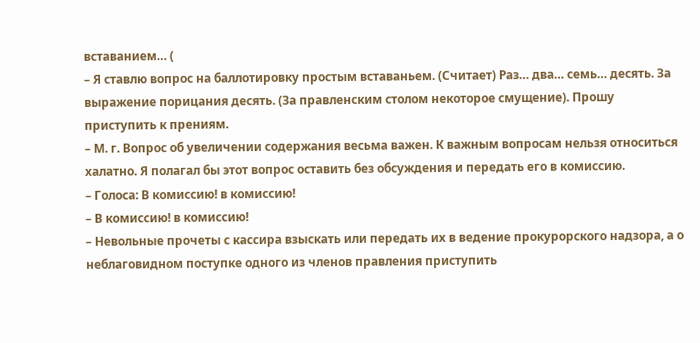вставанием… (
– Я ставлю вопрос на баллотировку простым вставаньем. (Считает) Раз… два… семь… десять. За выражение порицания десять. (За правленским столом некоторое смущение). Прошу приступить к прениям.
– М. г. Вопрос об увеличении содержания весьма важен. К важным вопросам нельзя относиться халатно. Я полагал бы этот вопрос оставить без обсуждения и передать его в комиссию.
– Голоса: В комиссию! в комиссию!
– В комиссию! в комиссию!
– Невольные прочеты с кассира взыскать или передать их в ведение прокурорского надзора, а о неблаговидном поступке одного из членов правления приступить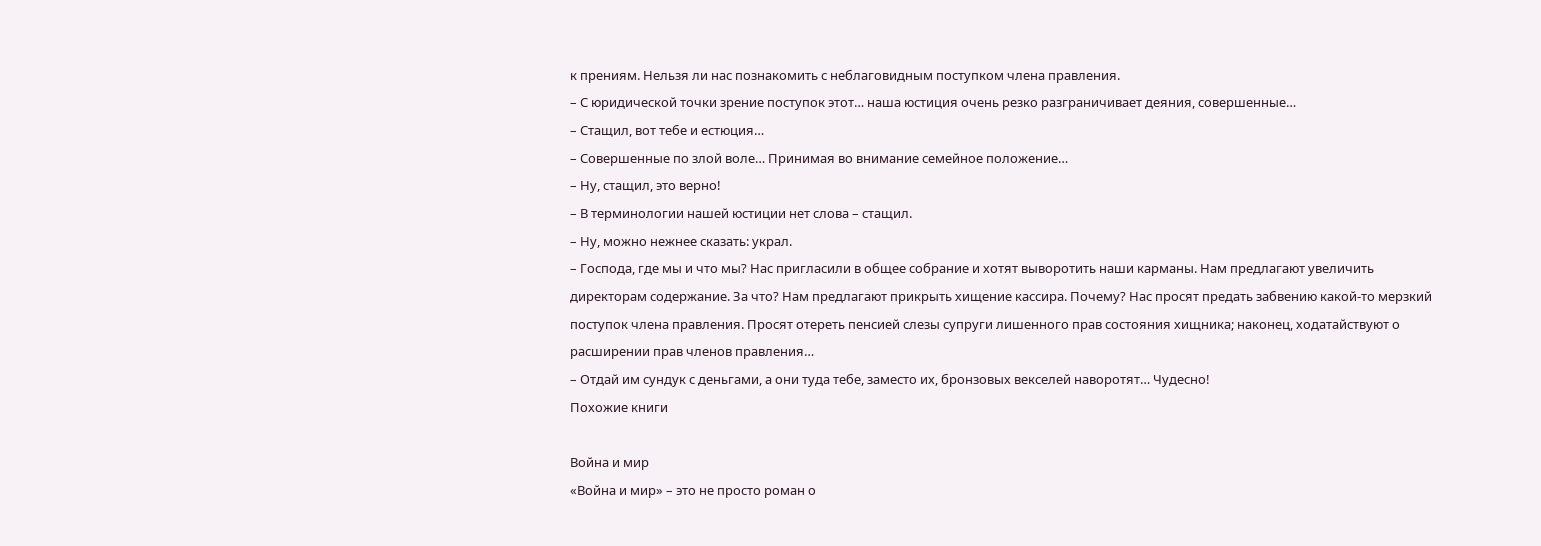к прениям. Нельзя ли нас познакомить с неблаговидным поступком члена правления.
– С юридической точки зрение поступок этот… наша юстиция очень резко разграничивает деяния, совершенные…
– Стащил, вот тебе и естюция…
– Совершенные по злой воле… Принимая во внимание семейное положение…
– Ну, стащил, это верно!
– В терминологии нашей юстиции нет слова – стащил.
– Ну, можно нежнее сказать: украл.
– Господа, где мы и что мы? Нас пригласили в общее собрание и хотят выворотить наши карманы. Нам предлагают увеличить директорам содержание. За что? Нам предлагают прикрыть хищение кассира. Почему? Нас просят предать забвению какой-то мерзкий поступок члена правления. Просят отереть пенсией слезы супруги лишенного прав состояния хищника; наконец, ходатайствуют о расширении прав членов правления…
– Отдай им сундук с деньгами, а они туда тебе, заместо их, бронзовых векселей наворотят… Чудесно!
Похожие книги

Война и мир
«Война и мир» – это не просто роман о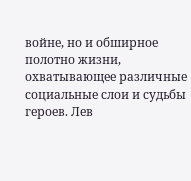войне, но и обширное полотно жизни, охватывающее различные социальные слои и судьбы героев. Лев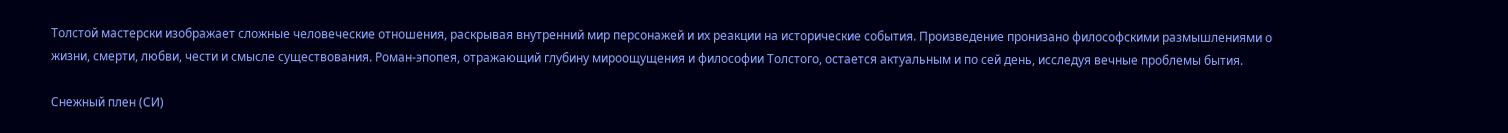Толстой мастерски изображает сложные человеческие отношения, раскрывая внутренний мир персонажей и их реакции на исторические события. Произведение пронизано философскими размышлениями о жизни, смерти, любви, чести и смысле существования. Роман-эпопея, отражающий глубину мироощущения и философии Толстого, остается актуальным и по сей день, исследуя вечные проблемы бытия.

Снежный плен (СИ)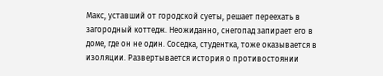Макс, уставший от городской суеты, решает переехать в загородный коттедж. Неожиданно, снегопад запирает его в доме, где он не один. Соседка, студентка, тоже оказывается в изоляции. Развертывается история о противостоянии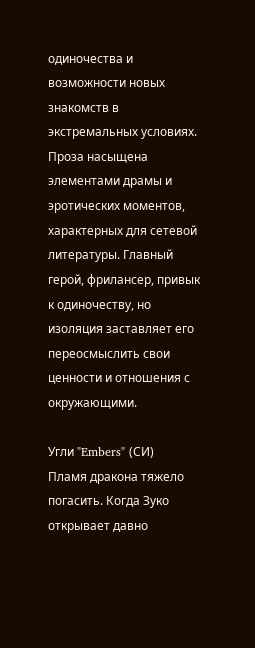одиночества и возможности новых знакомств в экстремальных условиях. Проза насыщена элементами драмы и эротических моментов, характерных для сетевой литературы. Главный герой, фрилансер, привык к одиночеству, но изоляция заставляет его переосмыслить свои ценности и отношения с окружающими.

Угли "Embers" (СИ)
Пламя дракона тяжело погасить. Когда Зуко открывает давно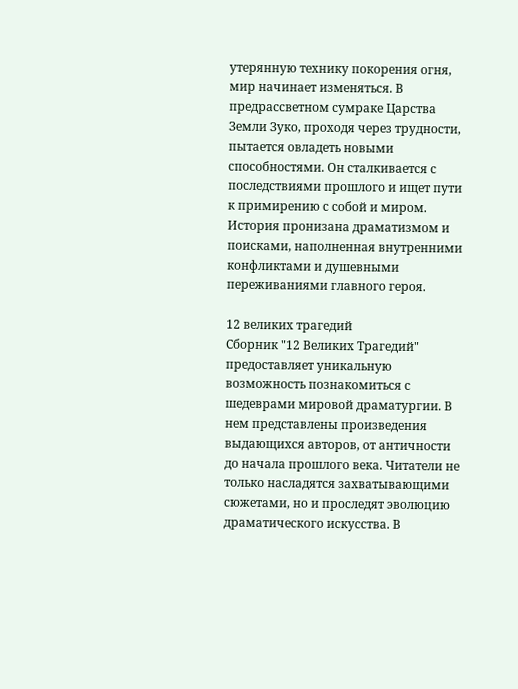утерянную технику покорения огня, мир начинает изменяться. В предрассветном сумраке Царства Земли Зуко, проходя через трудности, пытается овладеть новыми способностями. Он сталкивается с последствиями прошлого и ищет пути к примирению с собой и миром. История пронизана драматизмом и поисками, наполненная внутренними конфликтами и душевными переживаниями главного героя.

12 великих трагедий
Сборник "12 Великих Трагедий" предоставляет уникальную возможность познакомиться с шедеврами мировой драматургии. В нем представлены произведения выдающихся авторов, от античности до начала прошлого века. Читатели не только насладятся захватывающими сюжетами, но и проследят эволюцию драматического искусства. В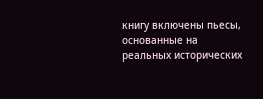книгу включены пьесы, основанные на реальных исторических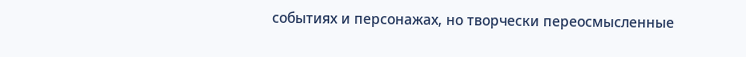событиях и персонажах, но творчески переосмысленные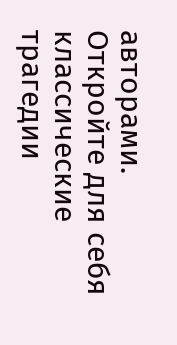авторами. Откройте для себя классические трагедии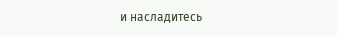и насладитесь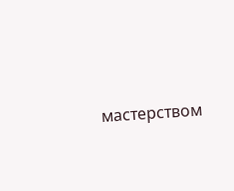мастерством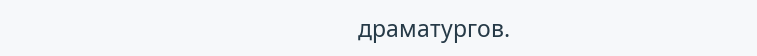драматургов.